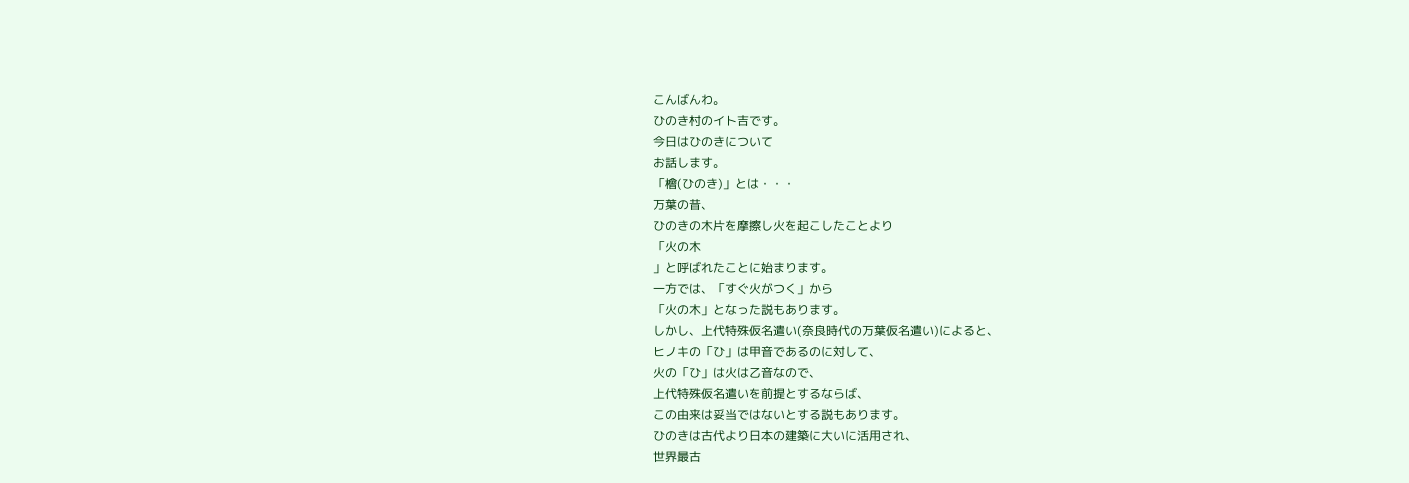こんばんわ。
ひのき村のイト吉です。
今日はひのきについて
お話します。
「檜(ひのき)」とは・・・
万葉の昔、
ひのきの木片を摩擦し火を起こしたことより
「火の木
」と呼ばれたことに始まります。
一方では、「すぐ火がつく」から
「火の木」となった説もあります。
しかし、上代特殊仮名遣い(奈良時代の万葉仮名遣い)によると、
ヒノキの「ひ」は甲音であるのに対して、
火の「ひ」は火は乙音なので、
上代特殊仮名遣いを前提とするならば、
この由来は妥当ではないとする説もあります。
ひのきは古代より日本の建築に大いに活用され、
世界最古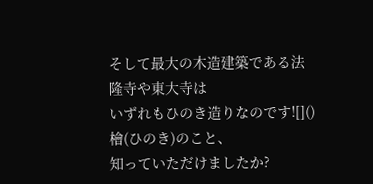そして最大の木造建築である法隆寺や東大寺は
いずれもひのき造りなのです![]()
檜(ひのき)のこと、
知っていただけましたか?